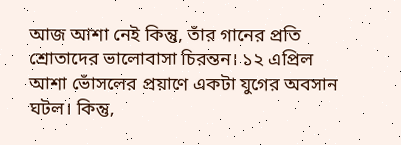আজ আশা নেই কিন্তু, তাঁর গানের প্রতি শ্রোতাদের ভালোবাসা চিরন্তন। ১২ এপ্রিল আশা ভোঁসলের প্রয়াণে একটা যুগের অবসান ঘটল। কিন্তু,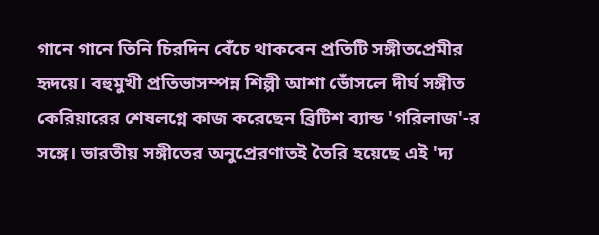গানে গানে তিনি চিরদিন বেঁচে থাকবেন প্রতিটি সঙ্গীতপ্রেমীর হৃদয়ে। বহুমুখী প্রতিভাসম্পন্ন শিল্পী আশা ভোঁসলে দীর্ঘ সঙ্গীত কেরিয়ারের শেষলগ্নে কাজ করেছেন ব্রিটিশ ব্যান্ড 'গরিলাজ'-র সঙ্গে। ভারতীয় সঙ্গীতের অনুপ্রেরণাতই তৈরি হয়েছে এই 'দ্য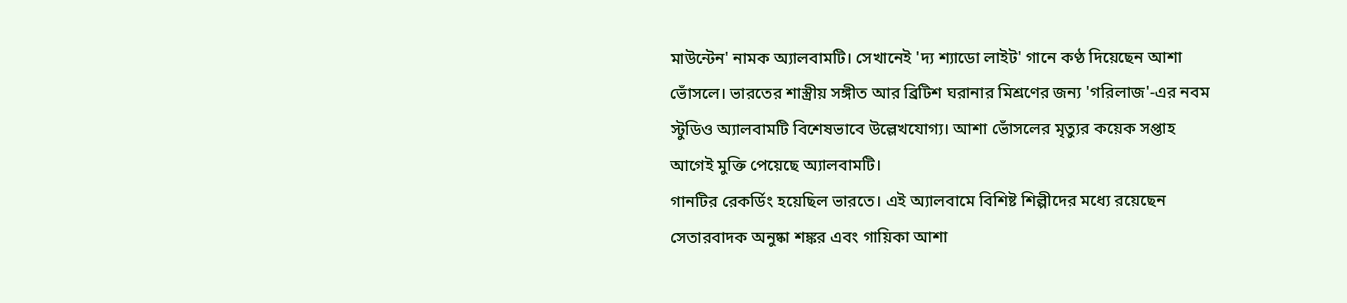মাউন্টেন' নামক অ্যালবামটি। সেখানেই 'দ্য শ্যাডো লাইট' গানে কণ্ঠ দিয়েছেন আশা ভোঁসলে। ভারতের শাস্ত্রীয় সঙ্গীত আর ব্রিটিশ ঘরানার মিশ্রণের জন্য 'গরিলাজ'-এর নবম স্টুডিও অ্যালবামটি বিশেষভাবে উল্লেখযোগ্য। আশা ভোঁসলের মৃত্যুর কয়েক সপ্তাহ আগেই মুক্তি পেয়েছে অ্যালবামটি।
গানটির রেকর্ডিং হয়েছিল ভারতে। এই অ্যালবামে বিশিষ্ট শিল্পীদের মধ্যে রয়েছেন সেতারবাদক অনুষ্কা শঙ্কর এবং গায়িকা আশা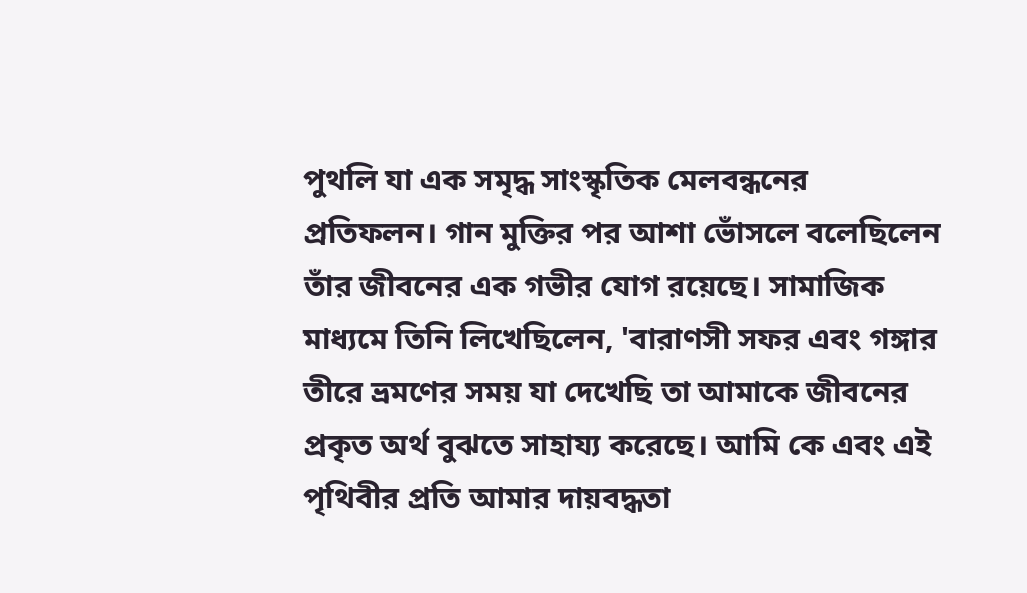পুথলি যা এক সমৃদ্ধ সাংস্কৃতিক মেলবন্ধনের প্রতিফলন। গান মুক্তির পর আশা ভোঁসলে বলেছিলেন তাঁর জীবনের এক গভীর যোগ রয়েছে। সামাজিক মাধ্যমে তিনি লিখেছিলেন, 'বারাণসী সফর এবং গঙ্গার তীরে ভ্রমণের সময় যা দেখেছি তা আমাকে জীবনের প্রকৃত অর্থ বুঝতে সাহায্য করেছে। আমি কে এবং এই পৃথিবীর প্রতি আমার দায়বদ্ধতা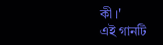কী।'
এই গানটি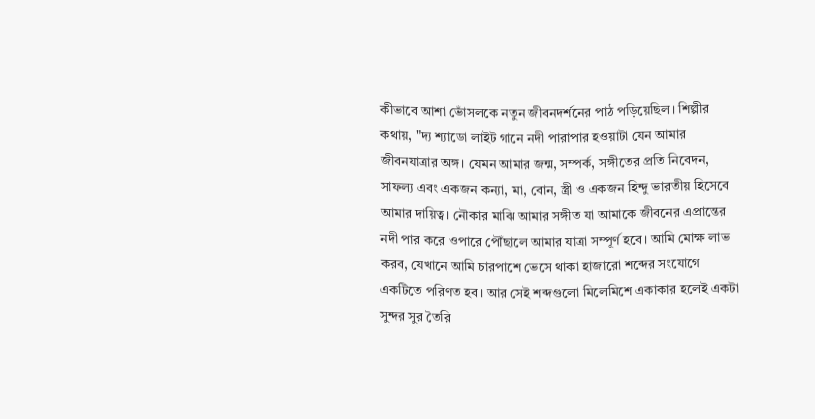কীভাবে আশা ভোঁসলকে নতুন জীবনদর্শনের পাঠ পড়িয়েছিল। শিল্পীর কথায়, "দ্য শ্যাডো লাইট গানে নদী পারাপার হওয়াটা যেন আমার জীবনযাত্রার অঙ্গ। যেমন আমার জন্ম, সম্পর্ক, সঙ্গীতের প্রতি নিবেদন, সাফল্য এবং একজন কন্যা, মা, বোন, স্ত্রী ও একজন হিন্দু ভারতীয় হিসেবে আমার দায়িত্ব। নৌকার মাঝি আমার সঙ্গীত যা আমাকে জীবনের এপ্রান্তের নদী পার করে ওপারে পৌঁছালে আমার যাত্রা সম্পূর্ণ হবে। আমি মোক্ষ লাভ করব, যেখানে আমি চারপাশে ভেসে থাকা হাজারো শব্দের সংযোগে একটিতে পরিণত হব। আর সেই শব্দগুলো মিলেমিশে একাকার হলেই একটা সুন্দর সুর তৈরি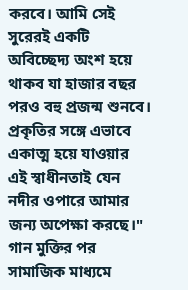করবে। আমি সেই সুরেরই একটি অবিচ্ছেদ্য অংশ হয়ে থাকব যা হাজার বছর পরও বহু প্রজন্ম শুনবে। প্রকৃতির সঙ্গে এভাবে একাত্ম হয়ে যাওয়ার এই স্বাধীনতাই যেন নদীর ওপারে আমার জন্য অপেক্ষা করছে।"
গান মুক্তির পর সামাজিক মাধ্যমে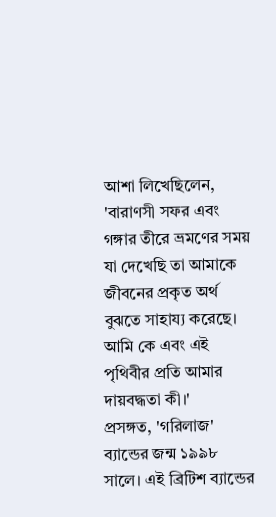আশা লিখেছিলেন, 'বারাণসী সফর এবং গঙ্গার তীরে ভ্রমণের সময় যা দেখেছি তা আমাকে জীবনের প্রকৃত অর্থ বুঝতে সাহায্য করেছে। আমি কে এবং এই পৃথিবীর প্রতি আমার দায়বদ্ধতা কী।'
প্রসঙ্গত, 'গরিলাজ' ব্যান্ডের জন্ম ১৯৯৮ সালে। এই ব্রিটিশ ব্যান্ডের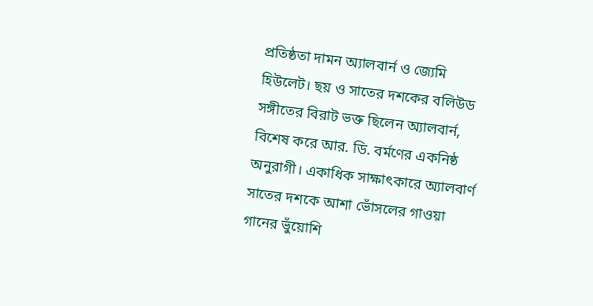প্রতিষ্ঠতা দামন অ্যালবার্ন ও জ্যেমি হিউলেট। ছয় ও সাতের দশকের বলিউড সঙ্গীতের বিরাট ভক্ত ছিলেন অ্যালবার্ন, বিশেষ করে আর. ডি. বর্মণের একনিষ্ঠ অনুরাগী। একাধিক সাক্ষাৎকারে অ্যালবার্ণ সাতের দশকে আশা ভোঁসলের গাওয়া গানের ভুঁয়োশি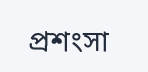প্রশংসা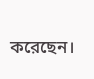করেছেন।